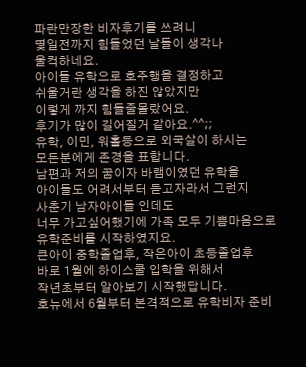파란만장한 비자후기를 쓰려니
몇일전까지 힘들었던 날들이 생각나
울컥하네요.
아이들 유학으로 호주행을 결정하고
쉬울거란 생각을 하진 않았지만
이렇게 까지 힘들줄몰랐어요.
후기가 많이 길어질거 같아요.^^;;
유학, 이민, 워홀등으로 외국살이 하시는
모든분에게 존경을 표합니다.
남편과 저의 꿈이자 바램이였던 유학을
아이들도 어려서부터 듣고자라서 그런지
사춘기 남자아이들 인데도
너무 가고싶어했기에 가족 모두 기쁨마음으로
유학준비를 시작하였지요.
큰아이 중학졸업후, 작은아이 초등졸업후
바로 1월에 하이스쿨 입학을 위해서
작년초부터 알아보기 시작했답니다.
호뉴에서 6월부터 본격적으로 유학비자 준비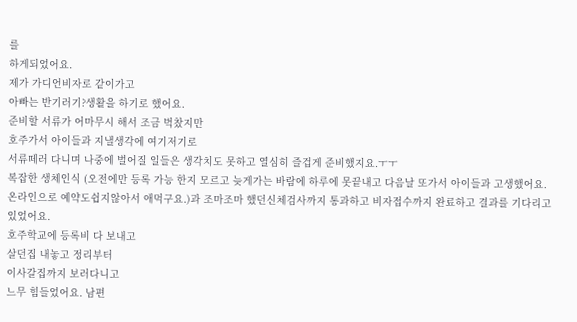를
하게되었어요.
제가 가디언비자로 같이가고
아빠는 반기러기?생활을 하기로 했어요.
준비할 서류가 어마무시 해서 조금 벅찼지만
호주가서 아이들과 지낼생각에 여기저기로
서류떼러 다니며 나중에 벌어질 일들은 생각치도 못하고 열심히 즐겁게 준비했지요.ㅜㅜ
복잡한 생체인식 (오전에만 등록 가능 한지 모르고 늦게가는 바람에 하루에 못끝내고 다음날 또가서 아이들과 고생했어요. 온라인으로 예약도쉽지않아서 애먹구요.)과 조마조마 했던신체검사까지 통과하고 비자접수까지 완료하고 결과를 기다리고 있었어요.
호주학교에 등록비 다 보내고
살던집 내놓고 정리부터
이사갈집까지 보러다니고
느무 힘들었어요. 남편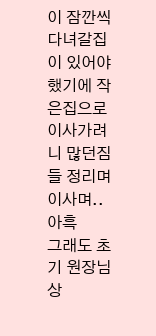이 잠깐씩 다녀갈집이 있어야했기에 작은집으로 이사가려니 많던짐들 정리며 이사며..아흑
그래도 초기 원장님 상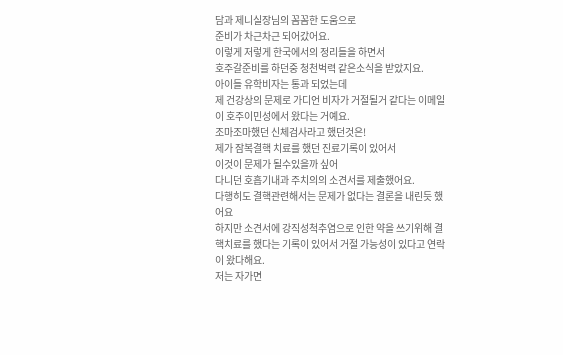담과 제니실장님의 꼼꼼한 도움으로
준비가 차근차근 되어갔어요.
이렇게 저렇게 한국에서의 정리들을 하면서
호주갈준비를 하던중 청천벅력 같은소식을 받았지요.
아이들 유학비자는 통과 되었는데
제 건강상의 문제로 가디언 비자가 거절될거 같다는 이메일이 호주이민성에서 왔다는 거예요.
조마조마했던 신체검사라고 했던것은!
제가 잠복결핵 치료를 했던 진료기록이 있어서
이것이 문제가 될수있을까 싶어
다니던 호흡기내과 주치의의 소견서를 제출했어요.
다행히도 결핵관련해서는 문제가 없다는 결론을 내린듯 했어요
하지만 소견서에 강직성척추염으로 인한 약을 쓰기위해 결핵치료를 했다는 기록이 있어서 거절 가능성이 있다고 연락이 왔다해요.
저는 자가면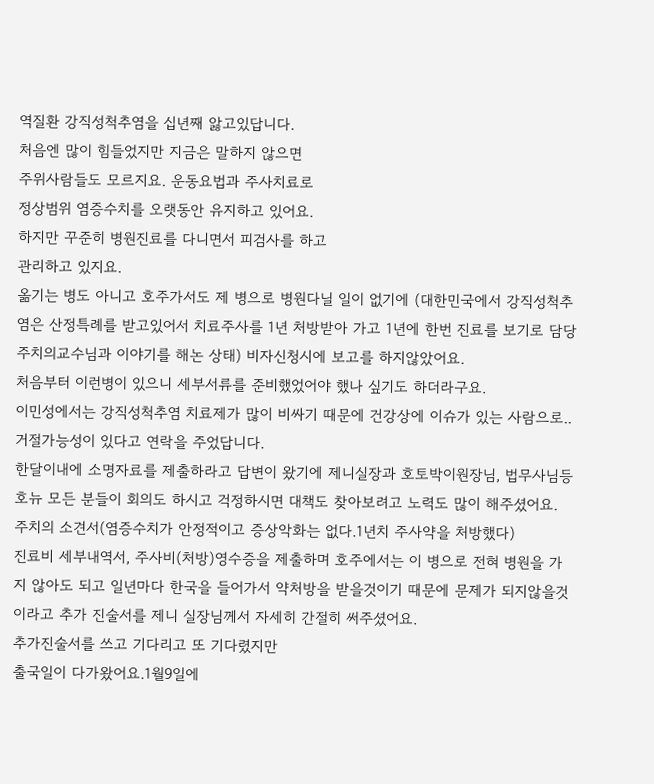역질환 강직성척추염을 십년째 앓고있답니다.
처음엔 많이 힘들었지만 지금은 말하지 않으면
주위사람들도 모르지요. 운동요법과 주사치료로
정상범위 염증수치를 오랫동안 유지하고 있어요.
하지만 꾸준히 병원진료를 다니면서 피검사를 하고
관리하고 있지요.
옮기는 병도 아니고 호주가서도 제 병으로 병원다닐 일이 없기에 (대한민국에서 강직성척추염은 산정특례를 받고있어서 치료주사를 1년 처방받아 가고 1년에 한번 진료를 보기로 담당 주치의교수님과 이야기를 해논 상태) 비자신청시에 보고를 하지않았어요.
처음부터 이런병이 있으니 세부서류를 준비했었어야 했나 싶기도 하더라구요.
이민성에서는 강직성척추염 치료제가 많이 비싸기 때문에 건강상에 이슈가 있는 사람으로..
거절가능성이 있다고 연락을 주었답니다.
한달이내에 소명자료를 제출하라고 답변이 왔기에 제니실장과 호토박이원장님, 법무사님등 호뉴 모든 분들이 회의도 하시고 걱정하시면 대책도 찾아보려고 노력도 많이 해주셨어요.
주치의 소견서(염증수치가 안정적이고 증상악화는 없다.1년치 주사약을 처방했다)
진료비 세부내역서, 주사비(처방)영수증을 제출하며 호주에서는 이 병으로 전혀 병원을 가지 않아도 되고 일년마다 한국을 들어가서 약처방을 받을것이기 때문에 문제가 되지않을것이라고 추가 진술서를 제니 실장님께서 자세히 간절히 써주셨어요.
추가진술서를 쓰고 기다리고 또 기다렸지만
출국일이 다가왔어요.1월9일에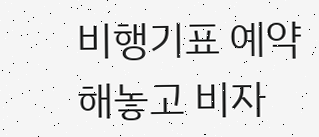비행기표 예약해놓고 비자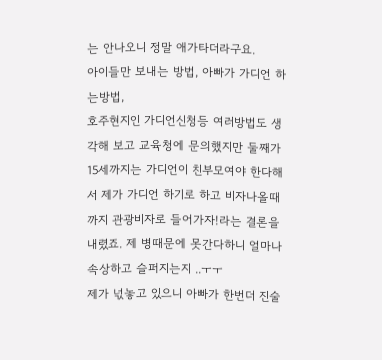는 안나오니 정말 애가타더라구요.
아이들만 보내는 방법, 아빠가 가디언 하는방법,
호주현지인 가디언신청등 여러방법도 생각해 보고 교육청에 문의했지만 둘째가 15세까지는 가디언이 친부모여야 한다해서 제가 가디언 하기로 하고 비자나올때까지 관광비자로 들어가자!라는 결론을 내렸죠. 제 병때문에 못간다하니 얼마나
속상하고 슬퍼지는지 ..ㅜㅜ
제가 넋놓고 있으니 아빠가 한번더 진술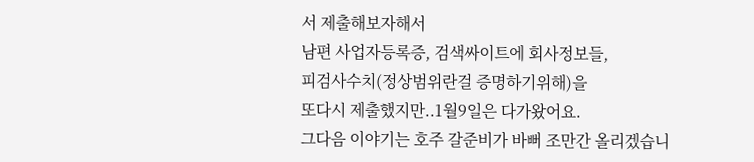서 제출해보자해서
남편 사업자등록증, 검색싸이트에 회사정보들,
피검사수치(정상범위란걸 증명하기위해)을
또다시 제출했지만..1월9일은 다가왔어요.
그다음 이야기는 호주 갈준비가 바뻐 조만간 올리겠습니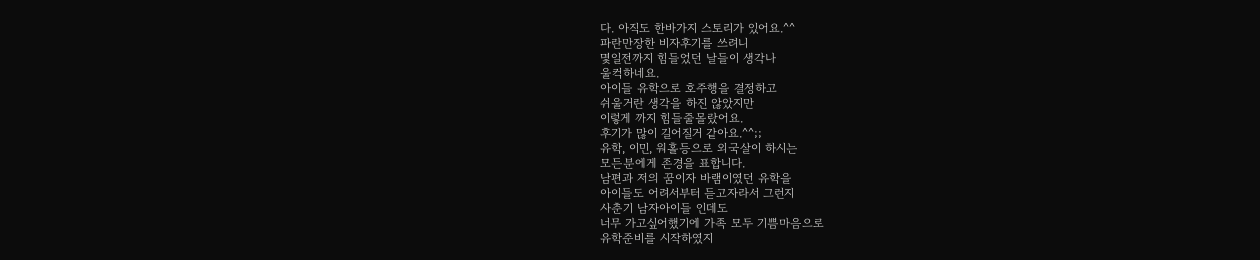다. 아직도 한바가지 스토리가 있어요.^^
파란만장한 비자후기를 쓰려니
몇일전까지 힘들었던 날들이 생각나
울컥하네요.
아이들 유학으로 호주행을 결정하고
쉬울거란 생각을 하진 않았지만
이렇게 까지 힘들줄몰랐어요.
후기가 많이 길어질거 같아요.^^;;
유학, 이민, 워홀등으로 외국살이 하시는
모든분에게 존경을 표합니다.
남편과 저의 꿈이자 바램이였던 유학을
아이들도 어려서부터 듣고자라서 그런지
사춘기 남자아이들 인데도
너무 가고싶어했기에 가족 모두 기쁨마음으로
유학준비를 시작하였지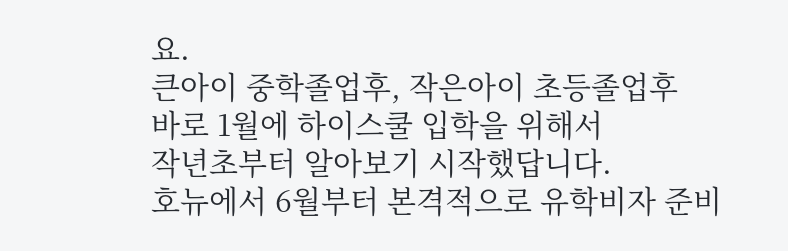요.
큰아이 중학졸업후, 작은아이 초등졸업후
바로 1월에 하이스쿨 입학을 위해서
작년초부터 알아보기 시작했답니다.
호뉴에서 6월부터 본격적으로 유학비자 준비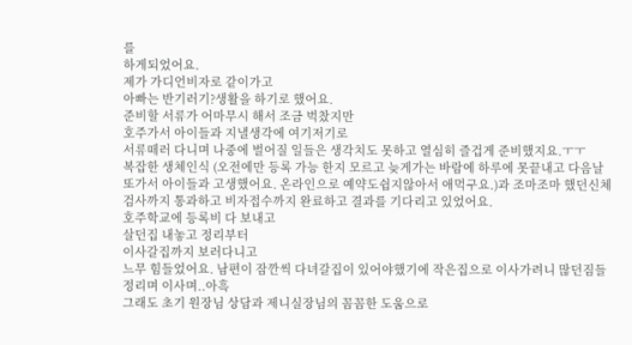를
하게되었어요.
제가 가디언비자로 같이가고
아빠는 반기러기?생활을 하기로 했어요.
준비할 서류가 어마무시 해서 조금 벅찼지만
호주가서 아이들과 지낼생각에 여기저기로
서류떼러 다니며 나중에 벌어질 일들은 생각치도 못하고 열심히 즐겁게 준비했지요.ㅜㅜ
복잡한 생체인식 (오전에만 등록 가능 한지 모르고 늦게가는 바람에 하루에 못끝내고 다음날 또가서 아이들과 고생했어요. 온라인으로 예약도쉽지않아서 애먹구요.)과 조마조마 했던신체검사까지 통과하고 비자접수까지 완료하고 결과를 기다리고 있었어요.
호주학교에 등록비 다 보내고
살던집 내놓고 정리부터
이사갈집까지 보러다니고
느무 힘들었어요. 남편이 잠깐씩 다녀갈집이 있어야했기에 작은집으로 이사가려니 많던짐들 정리며 이사며..아흑
그래도 초기 원장님 상담과 제니실장님의 꼼꼼한 도움으로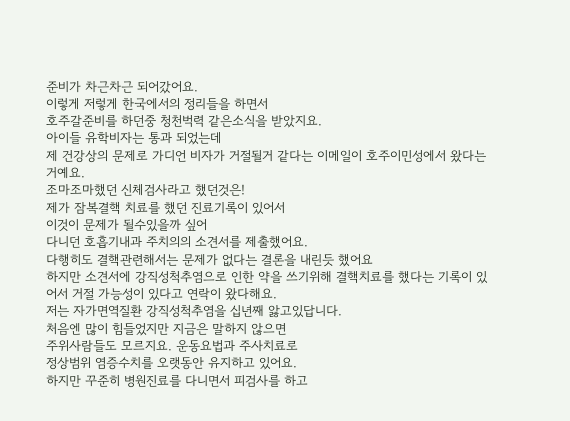준비가 차근차근 되어갔어요.
이렇게 저렇게 한국에서의 정리들을 하면서
호주갈준비를 하던중 청천벅력 같은소식을 받았지요.
아이들 유학비자는 통과 되었는데
제 건강상의 문제로 가디언 비자가 거절될거 같다는 이메일이 호주이민성에서 왔다는 거예요.
조마조마했던 신체검사라고 했던것은!
제가 잠복결핵 치료를 했던 진료기록이 있어서
이것이 문제가 될수있을까 싶어
다니던 호흡기내과 주치의의 소견서를 제출했어요.
다행히도 결핵관련해서는 문제가 없다는 결론을 내린듯 했어요
하지만 소견서에 강직성척추염으로 인한 약을 쓰기위해 결핵치료를 했다는 기록이 있어서 거절 가능성이 있다고 연락이 왔다해요.
저는 자가면역질환 강직성척추염을 십년째 앓고있답니다.
처음엔 많이 힘들었지만 지금은 말하지 않으면
주위사람들도 모르지요. 운동요법과 주사치료로
정상범위 염증수치를 오랫동안 유지하고 있어요.
하지만 꾸준히 병원진료를 다니면서 피검사를 하고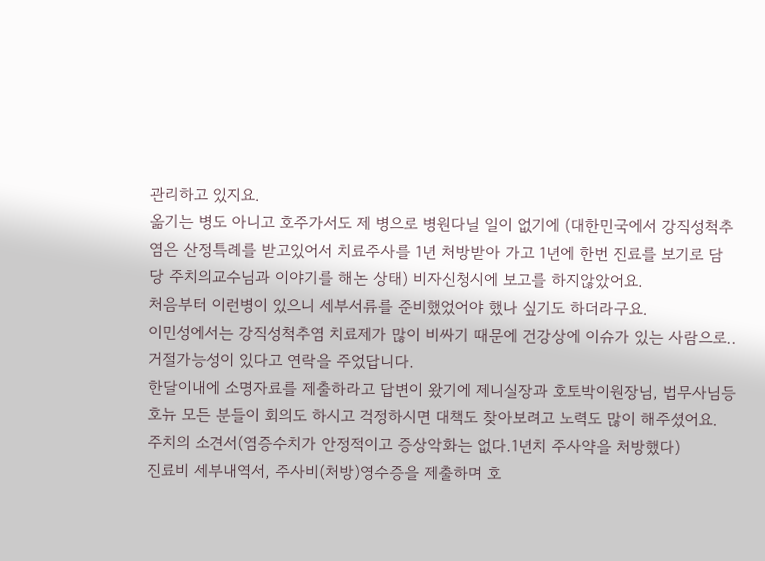관리하고 있지요.
옮기는 병도 아니고 호주가서도 제 병으로 병원다닐 일이 없기에 (대한민국에서 강직성척추염은 산정특례를 받고있어서 치료주사를 1년 처방받아 가고 1년에 한번 진료를 보기로 담당 주치의교수님과 이야기를 해논 상태) 비자신청시에 보고를 하지않았어요.
처음부터 이런병이 있으니 세부서류를 준비했었어야 했나 싶기도 하더라구요.
이민성에서는 강직성척추염 치료제가 많이 비싸기 때문에 건강상에 이슈가 있는 사람으로..
거절가능성이 있다고 연락을 주었답니다.
한달이내에 소명자료를 제출하라고 답변이 왔기에 제니실장과 호토박이원장님, 법무사님등 호뉴 모든 분들이 회의도 하시고 걱정하시면 대책도 찾아보려고 노력도 많이 해주셨어요.
주치의 소견서(염증수치가 안정적이고 증상악화는 없다.1년치 주사약을 처방했다)
진료비 세부내역서, 주사비(처방)영수증을 제출하며 호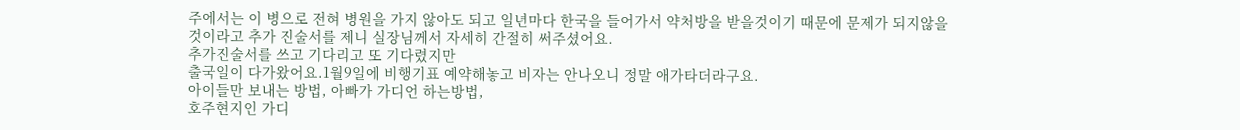주에서는 이 병으로 전혀 병원을 가지 않아도 되고 일년마다 한국을 들어가서 약처방을 받을것이기 때문에 문제가 되지않을것이라고 추가 진술서를 제니 실장님께서 자세히 간절히 써주셨어요.
추가진술서를 쓰고 기다리고 또 기다렸지만
출국일이 다가왔어요.1월9일에 비행기표 예약해놓고 비자는 안나오니 정말 애가타더라구요.
아이들만 보내는 방법, 아빠가 가디언 하는방법,
호주현지인 가디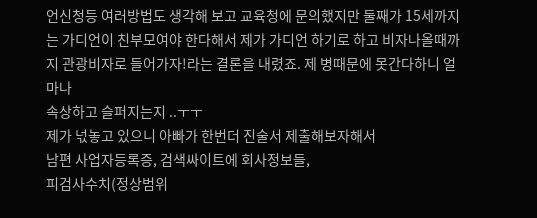언신청등 여러방법도 생각해 보고 교육청에 문의했지만 둘째가 15세까지는 가디언이 친부모여야 한다해서 제가 가디언 하기로 하고 비자나올때까지 관광비자로 들어가자!라는 결론을 내렸죠. 제 병때문에 못간다하니 얼마나
속상하고 슬퍼지는지 ..ㅜㅜ
제가 넋놓고 있으니 아빠가 한번더 진술서 제출해보자해서
남편 사업자등록증, 검색싸이트에 회사정보들,
피검사수치(정상범위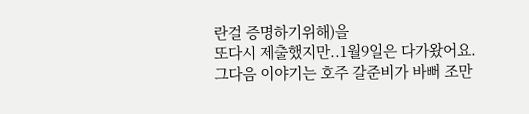란걸 증명하기위해)을
또다시 제출했지만..1월9일은 다가왔어요.
그다음 이야기는 호주 갈준비가 바뻐 조만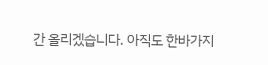간 올리겠습니다. 아직도 한바가지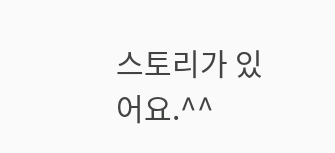스토리가 있어요.^^